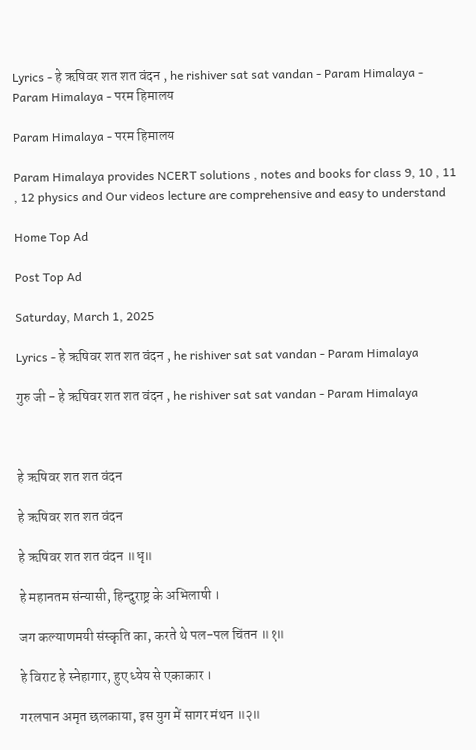Lyrics - हे ऋषिवर शत शत वंदन , he rishiver sat sat vandan - Param Himalaya - Param Himalaya - परम हिमालय

Param Himalaya - परम हिमालय

Param Himalaya provides NCERT solutions , notes and books for class 9, 10 , 11 , 12 physics and Our videos lecture are comprehensive and easy to understand

Home Top Ad

Post Top Ad

Saturday, March 1, 2025

Lyrics - हे ऋषिवर शत शत वंदन , he rishiver sat sat vandan - Param Himalaya

गुरु जी - हे ऋषिवर शत शत वंदन , he rishiver sat sat vandan - Param Himalaya



हे ऋषिवर शत शत वंदन

हे ऋषिवर शत शत वंदन

हे ऋषिवर शत शत वंदन ॥धृ॥

हे महानतम संन्यासी, हिन्दुराष्ट्र के अभिलाषी ।

जग कल्याणमयी संस्कृति का, करते थे पल-पल चिंतन ॥१॥

हे विराट हे स्नेहागार, हुए ध्येय से एकाकार ।

गरलपान अमृत छलकाया, इस युग में सागर मंथन ॥२॥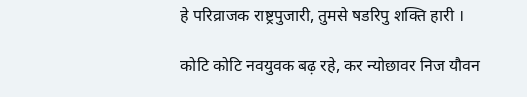हे परिव्राजक राष्ट्रपुजारी, तुमसे षडरिपु शक्ति हारी ।

कोटि कोटि नवयुवक बढ़ रहे, कर न्योछावर निज यौवन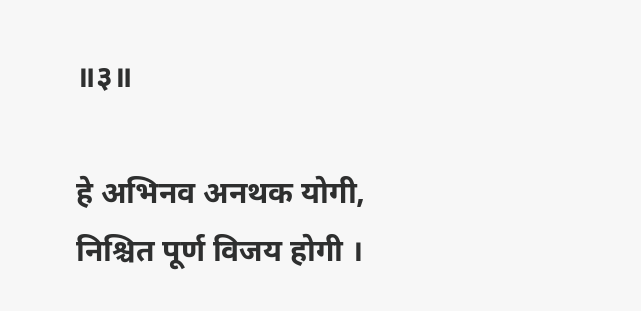॥३॥

हे अभिनव अनथक योगी, निश्चित पूर्ण विजय होगी ।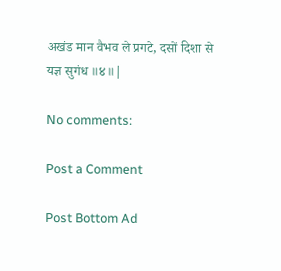अखंड मान वैभव ले प्रगटे, दसों दिशा से यज्ञ सुगंध ॥४॥|

No comments:

Post a Comment

Post Bottom Ad